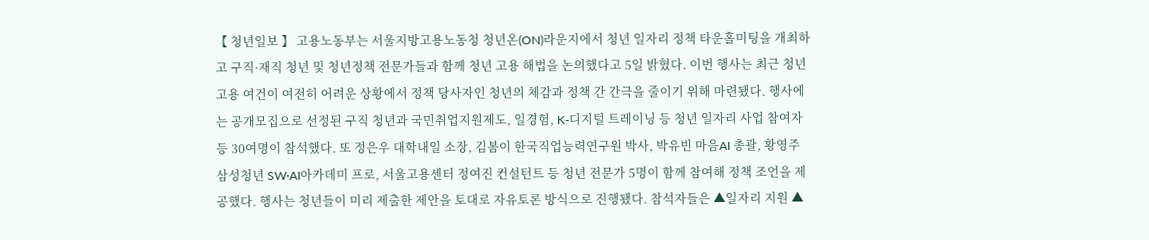【 청년일보 】 고용노동부는 서울지방고용노동청 청년온(ON)라운지에서 청년 일자리 정책 타운홀미팅을 개최하고 구직·재직 청년 및 청년정책 전문가들과 함께 청년 고용 해법을 논의했다고 5일 밝혔다. 이번 행사는 최근 청년 고용 여건이 여전히 어려운 상황에서 정책 당사자인 청년의 체감과 정책 간 간극을 줄이기 위해 마련됐다. 행사에는 공개모집으로 선정된 구직 청년과 국민취업지원제도, 일경험, K-디지털 트레이닝 등 청년 일자리 사업 참여자 등 30여명이 참석했다. 또 정은우 대학내일 소장, 김봄이 한국직업능력연구원 박사, 박유빈 마음AI 총괄, 황영주 삼성청년 SW·AI아카데미 프로, 서울고용센터 정여진 컨설턴트 등 청년 전문가 5명이 함께 참여해 정책 조언을 제공했다. 행사는 청년들이 미리 제출한 제안을 토대로 자유토론 방식으로 진행됐다. 참석자들은 ▲일자리 지원 ▲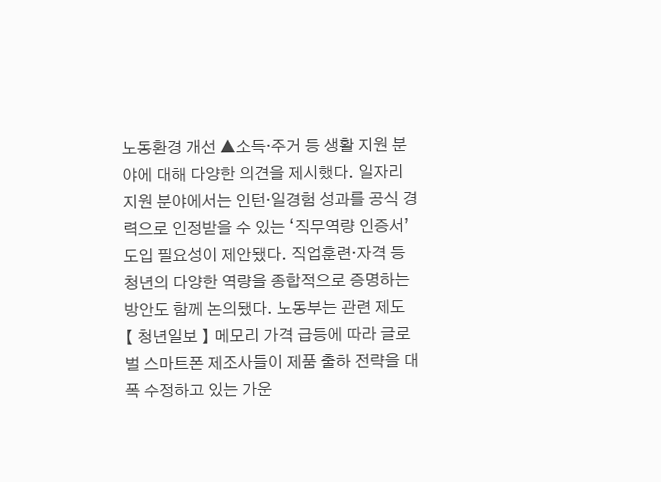노동환경 개선 ▲소득·주거 등 생활 지원 분야에 대해 다양한 의견을 제시했다. 일자리 지원 분야에서는 인턴·일경험 성과를 공식 경력으로 인정받을 수 있는 ‘직무역량 인증서’ 도입 필요성이 제안됐다. 직업훈련·자격 등 청년의 다양한 역량을 종합적으로 증명하는 방안도 함께 논의됐다. 노동부는 관련 제도
【 청년일보 】 메모리 가격 급등에 따라 글로벌 스마트폰 제조사들이 제품 출하 전략을 대폭 수정하고 있는 가운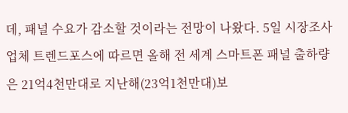데, 패널 수요가 감소할 것이라는 전망이 나왔다. 5일 시장조사업체 트렌드포스에 따르면 올해 전 세계 스마트폰 패널 출하량은 21억4천만대로 지난해(23억1천만대)보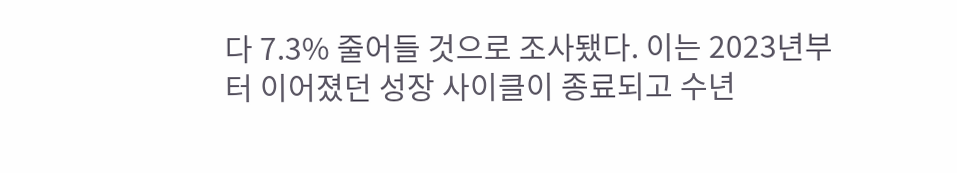다 7.3% 줄어들 것으로 조사됐다. 이는 2023년부터 이어졌던 성장 사이클이 종료되고 수년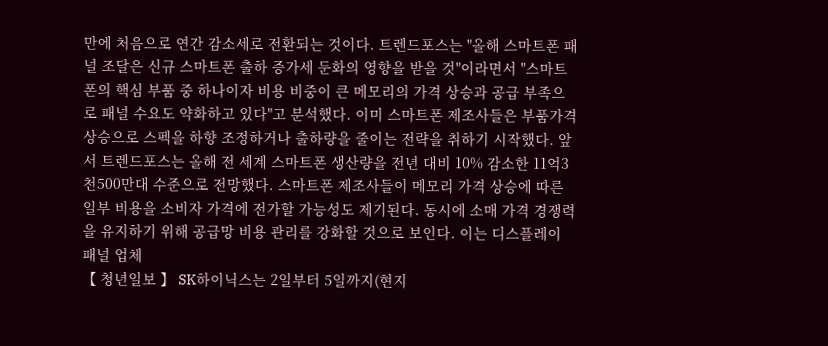만에 처음으로 연간 감소세로 전환되는 것이다. 트렌드포스는 "올해 스마트폰 패널 조달은 신규 스마트폰 출하 증가세 둔화의 영향을 받을 것"이라면서 "스마트폰의 핵심 부품 중 하나이자 비용 비중이 큰 메모리의 가격 상승과 공급 부족으로 패널 수요도 약화하고 있다"고 분석했다. 이미 스마트폰 제조사들은 부품가격 상승으로 스펙을 하향 조정하거나 출하량을 줄이는 전략을 취하기 시작했다. 앞서 트렌드포스는 올해 전 세계 스마트폰 생산량을 전년 대비 10% 감소한 11억3천500만대 수준으로 전망했다. 스마트폰 제조사들이 메모리 가격 상승에 따른 일부 비용을 소비자 가격에 전가할 가능성도 제기된다. 동시에 소매 가격 경쟁력을 유지하기 위해 공급망 비용 관리를 강화할 것으로 보인다. 이는 디스플레이 패널 업체
【 청년일보 】 SK하이닉스는 2일부터 5일까지(현지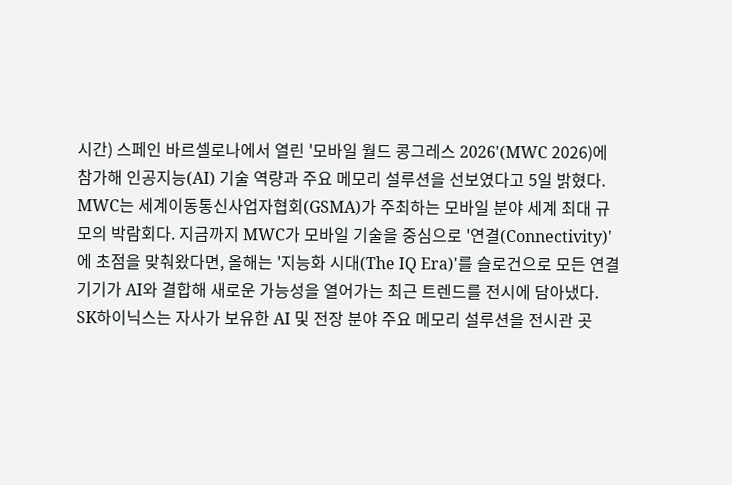시간) 스페인 바르셀로나에서 열린 '모바일 월드 콩그레스 2026'(MWC 2026)에 참가해 인공지능(AI) 기술 역량과 주요 메모리 설루션을 선보였다고 5일 밝혔다. MWC는 세계이동통신사업자협회(GSMA)가 주최하는 모바일 분야 세계 최대 규모의 박람회다. 지금까지 MWC가 모바일 기술을 중심으로 '연결(Connectivity)'에 초점을 맞춰왔다면, 올해는 '지능화 시대(The IQ Era)'를 슬로건으로 모든 연결기기가 AI와 결합해 새로운 가능성을 열어가는 최근 트렌드를 전시에 담아냈다. SK하이닉스는 자사가 보유한 AI 및 전장 분야 주요 메모리 설루션을 전시관 곳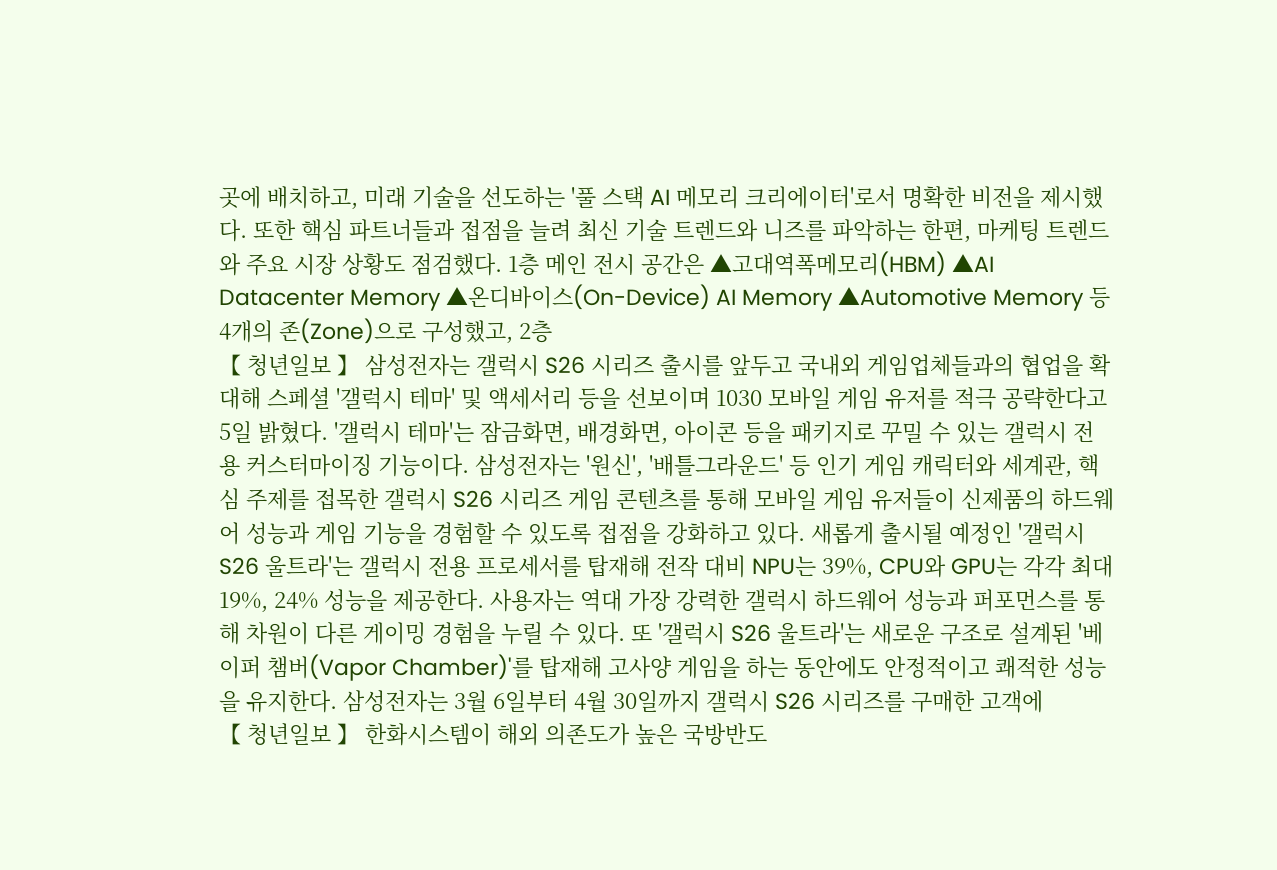곳에 배치하고, 미래 기술을 선도하는 '풀 스택 AI 메모리 크리에이터'로서 명확한 비전을 제시했다. 또한 핵심 파트너들과 접점을 늘려 최신 기술 트렌드와 니즈를 파악하는 한편, 마케팅 트렌드와 주요 시장 상황도 점검했다. 1층 메인 전시 공간은 ▲고대역폭메모리(HBM) ▲AI Datacenter Memory ▲온디바이스(On-Device) AI Memory ▲Automotive Memory 등 4개의 존(Zone)으로 구성했고, 2층
【 청년일보 】 삼성전자는 갤럭시 S26 시리즈 출시를 앞두고 국내외 게임업체들과의 협업을 확대해 스페셜 '갤럭시 테마' 및 액세서리 등을 선보이며 1030 모바일 게임 유저를 적극 공략한다고 5일 밝혔다. '갤럭시 테마'는 잠금화면, 배경화면, 아이콘 등을 패키지로 꾸밀 수 있는 갤럭시 전용 커스터마이징 기능이다. 삼성전자는 '원신', '배틀그라운드' 등 인기 게임 캐릭터와 세계관, 핵심 주제를 접목한 갤럭시 S26 시리즈 게임 콘텐츠를 통해 모바일 게임 유저들이 신제품의 하드웨어 성능과 게임 기능을 경험할 수 있도록 접점을 강화하고 있다. 새롭게 출시될 예정인 '갤럭시 S26 울트라'는 갤럭시 전용 프로세서를 탑재해 전작 대비 NPU는 39%, CPU와 GPU는 각각 최대 19%, 24% 성능을 제공한다. 사용자는 역대 가장 강력한 갤럭시 하드웨어 성능과 퍼포먼스를 통해 차원이 다른 게이밍 경험을 누릴 수 있다. 또 '갤럭시 S26 울트라'는 새로운 구조로 설계된 '베이퍼 챔버(Vapor Chamber)'를 탑재해 고사양 게임을 하는 동안에도 안정적이고 쾌적한 성능을 유지한다. 삼성전자는 3월 6일부터 4월 30일까지 갤럭시 S26 시리즈를 구매한 고객에
【 청년일보 】 한화시스템이 해외 의존도가 높은 국방반도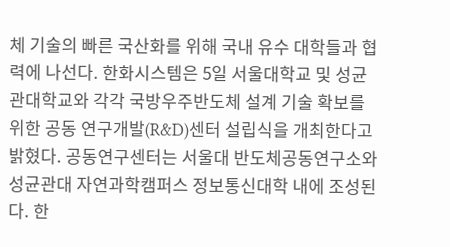체 기술의 빠른 국산화를 위해 국내 유수 대학들과 협력에 나선다. 한화시스템은 5일 서울대학교 및 성균관대학교와 각각 국방우주반도체 설계 기술 확보를 위한 공동 연구개발(R&D)센터 설립식을 개최한다고 밝혔다. 공동연구센터는 서울대 반도체공동연구소와 성균관대 자연과학캠퍼스 정보통신대학 내에 조성된다. 한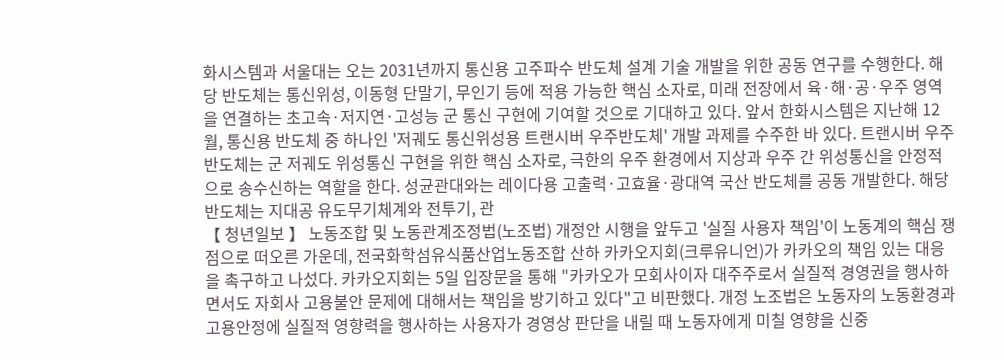화시스템과 서울대는 오는 2031년까지 통신용 고주파수 반도체 설계 기술 개발을 위한 공동 연구를 수행한다. 해당 반도체는 통신위성, 이동형 단말기, 무인기 등에 적용 가능한 핵심 소자로, 미래 전장에서 육·해·공·우주 영역을 연결하는 초고속·저지연·고성능 군 통신 구현에 기여할 것으로 기대하고 있다. 앞서 한화시스템은 지난해 12월, 통신용 반도체 중 하나인 '저궤도 통신위성용 트랜시버 우주반도체' 개발 과제를 수주한 바 있다. 트랜시버 우주반도체는 군 저궤도 위성통신 구현을 위한 핵심 소자로, 극한의 우주 환경에서 지상과 우주 간 위성통신을 안정적으로 송수신하는 역할을 한다. 성균관대와는 레이다용 고출력·고효율·광대역 국산 반도체를 공동 개발한다. 해당 반도체는 지대공 유도무기체계와 전투기, 관
【 청년일보 】 노동조합 및 노동관계조정법(노조법) 개정안 시행을 앞두고 '실질 사용자 책임'이 노동계의 핵심 쟁점으로 떠오른 가운데, 전국화학섬유식품산업노동조합 산하 카카오지회(크루유니언)가 카카오의 책임 있는 대응을 촉구하고 나섰다. 카카오지회는 5일 입장문을 통해 "카카오가 모회사이자 대주주로서 실질적 경영권을 행사하면서도 자회사 고용불안 문제에 대해서는 책임을 방기하고 있다"고 비판했다. 개정 노조법은 노동자의 노동환경과 고용안정에 실질적 영향력을 행사하는 사용자가 경영상 판단을 내릴 때 노동자에게 미칠 영향을 신중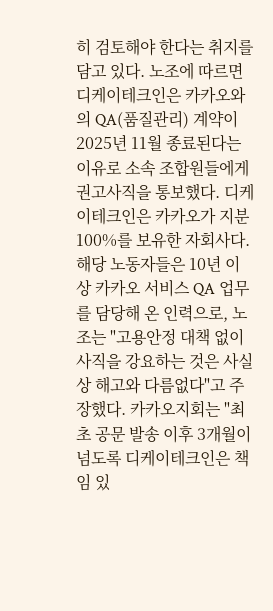히 검토해야 한다는 취지를 담고 있다. 노조에 따르면 디케이테크인은 카카오와의 QA(품질관리) 계약이 2025년 11월 종료된다는 이유로 소속 조합원들에게 권고사직을 통보했다. 디케이테크인은 카카오가 지분 100%를 보유한 자회사다. 해당 노동자들은 10년 이상 카카오 서비스 QA 업무를 담당해 온 인력으로, 노조는 "고용안정 대책 없이 사직을 강요하는 것은 사실상 해고와 다름없다"고 주장했다. 카카오지회는 "최초 공문 발송 이후 3개월이 넘도록 디케이테크인은 책임 있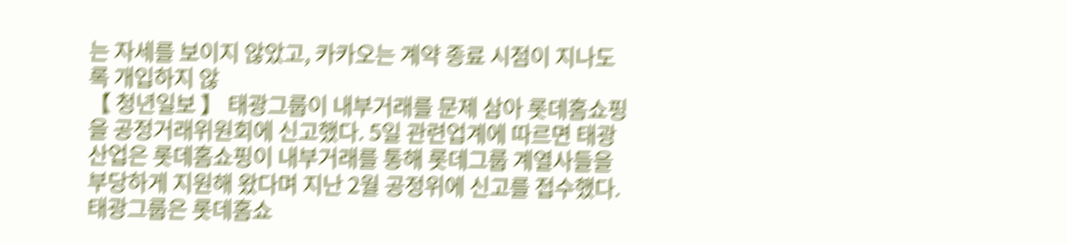는 자세를 보이지 않았고, 카카오는 계약 종료 시점이 지나도록 개입하지 않
【 청년일보 】 태광그룹이 내부거래를 문제 삼아 롯데홈쇼핑을 공정거래위원회에 신고했다. 5일 관련업계에 따르면 태광산업은 롯데홈쇼핑이 내부거래를 통해 롯데그룹 계열사들을 부당하게 지원해 왔다며 지난 2월 공정위에 신고를 접수했다. 태광그룹은 롯데홈쇼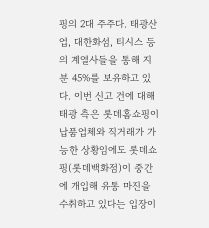핑의 2대 주주다. 태광산업, 대한화섬, 티시스 등의 계열사들을 통해 지분 45%를 보유하고 있다. 이번 신고 건에 대해 태광 측은 롯데홈쇼핑이 납품업체와 직거래가 가능한 상황임에도 롯데쇼핑(롯데백화점)이 중간에 개입해 유통 마진을 수취하고 있다는 입장이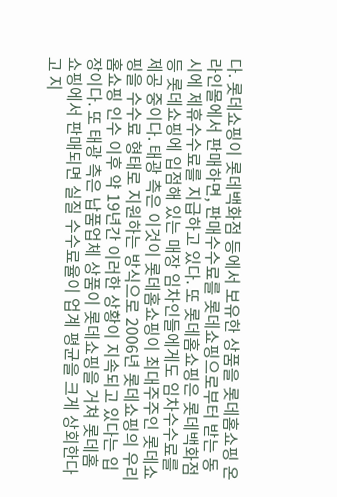다. 롯데쇼핑이 롯데백화점 등에서 보유한 상품을 롯데홈쇼핑 온라인몰에서 판매하면, 판매수수료를 롯데쇼핑으로부터 받는 동시에 제휴수수료를 지급하고 있다. 또 롯데홈쇼핑은 롯데백화점 등 롯데쇼핑에 입점해 있는 매장 임차인들에게도 임차수수료를 제공 중이다. 태광 측은 이것이 롯데홈쇼핑이 최대주주인 롯데쇼핑을 수수료 형태로 지원하는 방식으로 2006년 롯데쇼핑의 우리홈쇼핑 인수 이후 약 19년간 이러한 상황이 지속되고 있다는 입장이다. 또 태광 측은 납품업체 상품이 롯데쇼핑을 거쳐 롯데홈쇼핑에서 판매되면 실질 수수료율이 업계 평균을 크게 상회한다고 지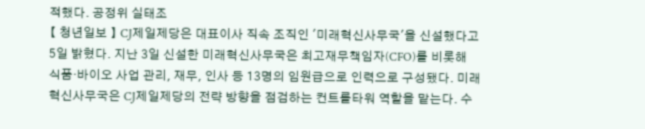적했다. 공정위 실태조
【 청년일보 】 CJ제일제당은 대표이사 직속 조직인 '미래혁신사무국'을 신설했다고 5일 밝혔다. 지난 3일 신설한 미래혁신사무국은 최고재무책임자(CFO)를 비롯해 식품·바이오 사업 관리, 재무, 인사 등 13명의 임원급으로 인력으로 구성됐다. 미래혁신사무국은 CJ제일제당의 전략 방향을 점검하는 컨트롤타워 역할을 맡는다. 수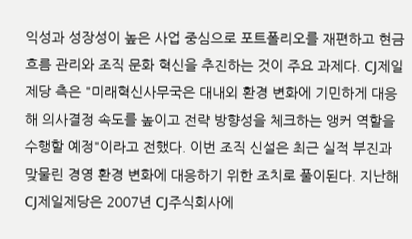익성과 성장성이 높은 사업 중심으로 포트폴리오를 재편하고 현금 흐름 관리와 조직 문화 혁신을 추진하는 것이 주요 과제다. CJ제일제당 측은 "미래혁신사무국은 대내외 환경 변화에 기민하게 대응해 의사결정 속도를 높이고 전략 방향성을 체크하는 앵커 역할을 수행할 예정"이라고 전했다. 이번 조직 신설은 최근 실적 부진과 맞물린 경영 환경 변화에 대응하기 위한 조치로 풀이된다. 지난해 CJ제일제당은 2007년 CJ주식회사에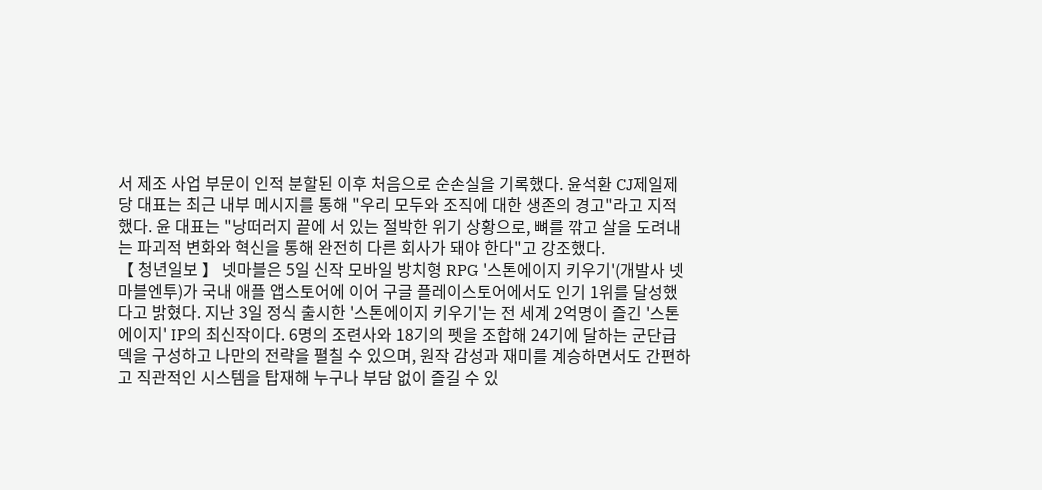서 제조 사업 부문이 인적 분할된 이후 처음으로 순손실을 기록했다. 윤석환 CJ제일제당 대표는 최근 내부 메시지를 통해 "우리 모두와 조직에 대한 생존의 경고"라고 지적했다. 윤 대표는 "낭떠러지 끝에 서 있는 절박한 위기 상황으로, 뼈를 깎고 살을 도려내는 파괴적 변화와 혁신을 통해 완전히 다른 회사가 돼야 한다"고 강조했다.
【 청년일보 】 넷마블은 5일 신작 모바일 방치형 RPG '스톤에이지 키우기'(개발사 넷마블엔투)가 국내 애플 앱스토어에 이어 구글 플레이스토어에서도 인기 1위를 달성했다고 밝혔다. 지난 3일 정식 출시한 '스톤에이지 키우기'는 전 세계 2억명이 즐긴 '스톤에이지' IP의 최신작이다. 6명의 조련사와 18기의 펫을 조합해 24기에 달하는 군단급 덱을 구성하고 나만의 전략을 펼칠 수 있으며, 원작 감성과 재미를 계승하면서도 간편하고 직관적인 시스템을 탑재해 누구나 부담 없이 즐길 수 있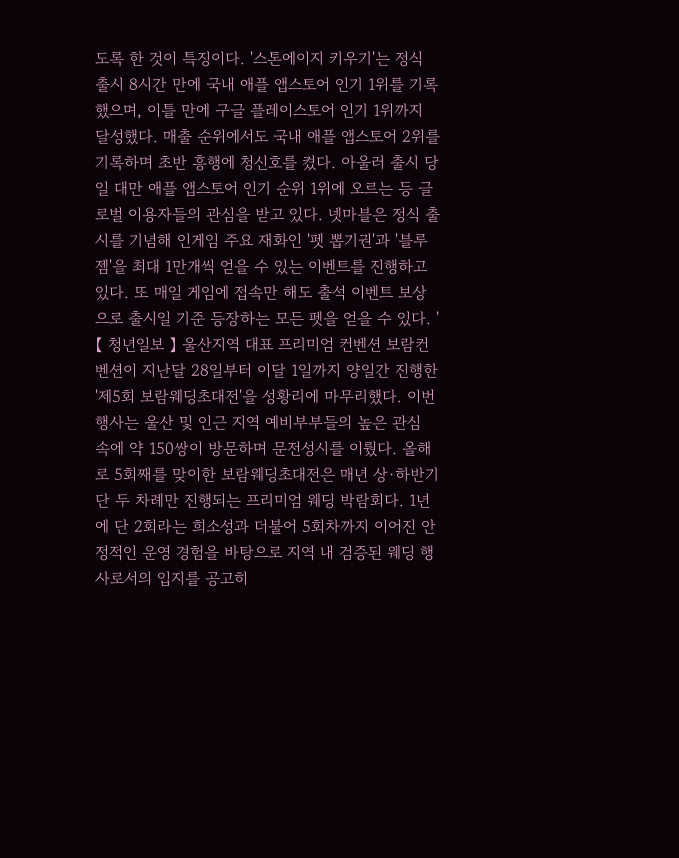도록 한 것이 특징이다. '스톤에이지 키우기'는 정식 출시 8시간 만에 국내 애플 앱스토어 인기 1위를 기록했으며, 이틀 만에 구글 플레이스토어 인기 1위까지 달성했다. 매출 순위에서도 국내 애플 앱스토어 2위를 기록하며 초반 흥행에 청신호를 켰다. 아울러 출시 당일 대만 애플 앱스토어 인기 순위 1위에 오르는 등 글로벌 이용자들의 관심을 받고 있다. 넷마블은 정식 출시를 기념해 인게임 주요 재화인 '펫 뽑기권'과 '블루젬'을 최대 1만개씩 얻을 수 있는 이벤트를 진행하고 있다. 또 매일 게임에 접속만 해도 출석 이벤트 보상으로 출시일 기준 등장하는 모든 펫을 얻을 수 있다. '
【 청년일보 】 울산지역 대표 프리미엄 컨벤션 보람컨벤션이 지난달 28일부터 이달 1일까지 양일간 진행한 '제5회 보람웨딩초대전'을 성황리에 마무리했다. 이번 행사는 울산 및 인근 지역 예비부부들의 높은 관심 속에 약 150쌍이 방문하며 문전성시를 이뤘다. 올해로 5회째를 맞이한 보람웨딩초대전은 매년 상·하반기 단 두 차례만 진행되는 프리미엄 웨딩 박람회다. 1년에 단 2회라는 희소성과 더불어 5회차까지 이어진 안정적인 운영 경험을 바탕으로 지역 내 검증된 웨딩 행사로서의 입지를 공고히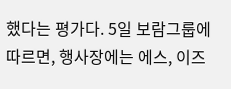했다는 평가다. 5일 보람그룹에 따르면, 행사장에는 에스, 이즈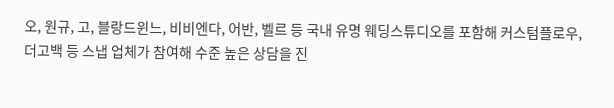오, 원규, 고, 블랑드윈느, 비비엔다, 어반, 벨르 등 국내 유명 웨딩스튜디오를 포함해 커스텀플로우, 더고백 등 스냅 업체가 참여해 수준 높은 상담을 진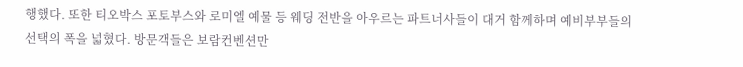행했다. 또한 티오박스 포토부스와 로미엘 예물 등 웨딩 전반을 아우르는 파트너사들이 대거 함께하며 예비부부들의 선택의 폭을 넓혔다. 방문객들은 보람컨벤션만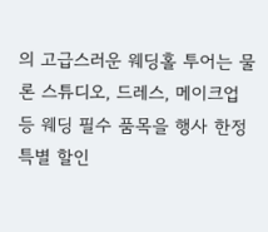의 고급스러운 웨딩홀 투어는 물론 스튜디오, 드레스, 메이크업 등 웨딩 필수 품목을 행사 한정 특별 할인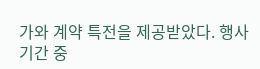가와 계약 특전을 제공받았다. 행사 기간 중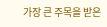가장 큰 주목을 받은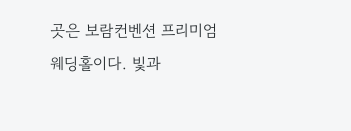곳은 보람컨벤션 프리미엄 웨딩홀이다. 빛과